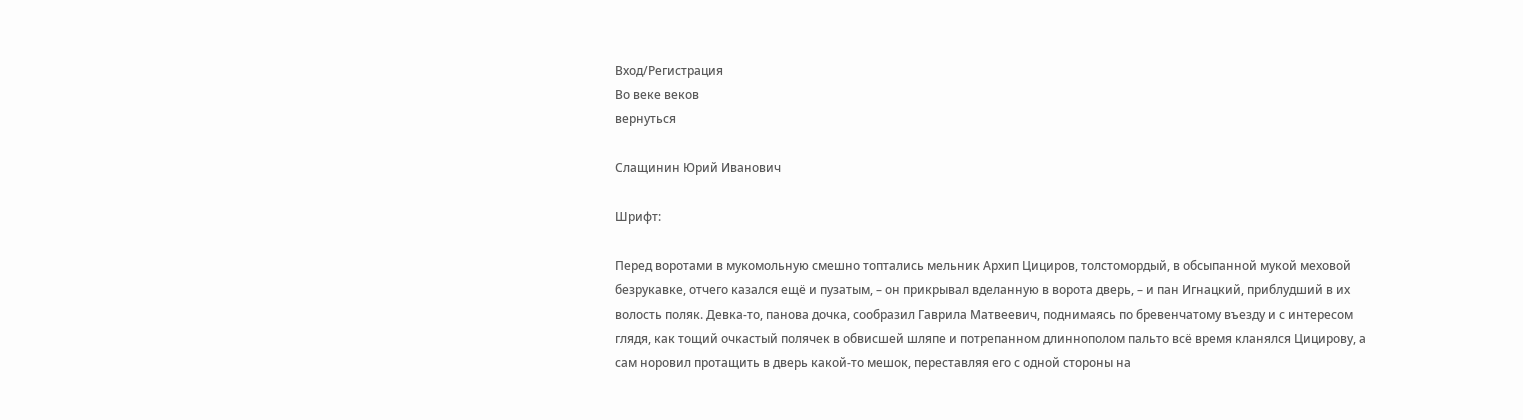Вход/Регистрация
Во веке веков
вернуться

Слащинин Юрий Иванович

Шрифт:

Перед воротами в мукомольную смешно топтались мельник Архип Цициров, толстомордый, в обсыпанной мукой меховой безрукавке, отчего казался ещё и пузатым, – он прикрывал вделанную в ворота дверь, – и пан Игнацкий, приблудший в их волость поляк. Девка-то, панова дочка, сообразил Гаврила Матвеевич, поднимаясь по бревенчатому въезду и с интересом глядя, как тощий очкастый полячек в обвисшей шляпе и потрепанном длиннополом пальто всё время кланялся Цицирову, а сам норовил протащить в дверь какой-то мешок, переставляя его с одной стороны на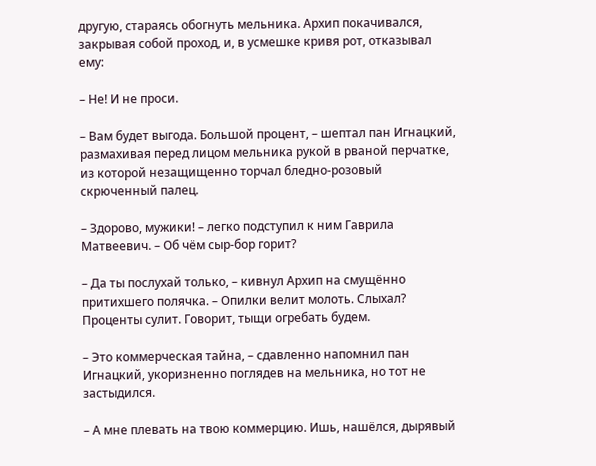другую, стараясь обогнуть мельника. Архип покачивался, закрывая собой проход, и, в усмешке кривя рот, отказывал ему:

– Не! И не проси.

– Вам будет выгода. Большой процент, – шептал пан Игнацкий, размахивая перед лицом мельника рукой в рваной перчатке, из которой незащищенно торчал бледно-розовый скрюченный палец.

– Здорово, мужики! – легко подступил к ним Гаврила Матвеевич. – Об чём сыр-бор горит?

– Да ты послухай только, – кивнул Архип на смущённо притихшего полячка. – Опилки велит молоть. Слыхал? Проценты сулит. Говорит, тыщи огребать будем.

– Это коммерческая тайна, – сдавленно напомнил пан Игнацкий, укоризненно поглядев на мельника, но тот не застыдился.

– А мне плевать на твою коммерцию. Ишь, нашёлся, дырявый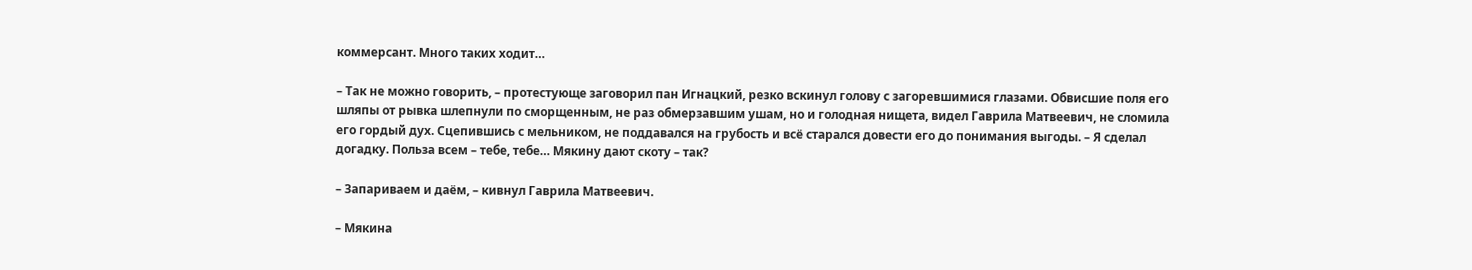коммерсант. Много таких ходит…

– Так не можно говорить, – протестующе заговорил пан Игнацкий, резко вскинул голову с загоревшимися глазами. Обвисшие поля его шляпы от рывка шлепнули по сморщенным, не раз обмерзавшим ушам, но и голодная нищета, видел Гаврила Матвеевич, не сломила его гордый дух. Сцепившись с мельником, не поддавался на грубость и всё старался довести его до понимания выгоды. – Я сделал догадку. Польза всем – тебе, тебе… Мякину дают скоту – так?

– Запариваем и даём, – кивнул Гаврила Матвеевич.

– Мякина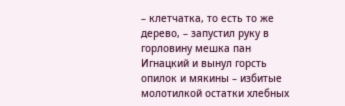– клетчатка, то есть то же дерево, – запустил руку в горловину мешка пан Игнацкий и вынул горсть опилок и мякины – избитые молотилкой остатки хлебных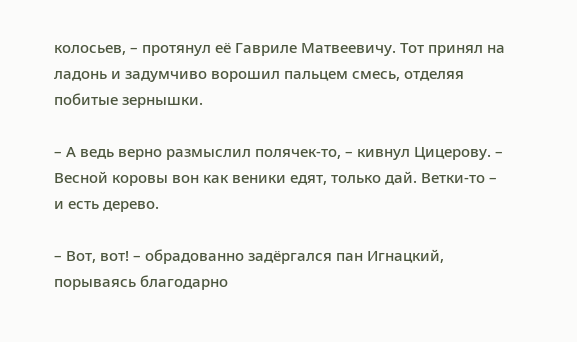колосьев, – протянул её Гавриле Матвеевичу. Тот принял на ладонь и задумчиво ворошил пальцем смесь, отделяя побитые зернышки.

– А ведь верно размыслил полячек-то, – кивнул Цицерову. – Весной коровы вон как веники едят, только дай. Ветки-то – и есть дерево.

– Вот, вот! – обрадованно задёргался пан Игнацкий, порываясь благодарно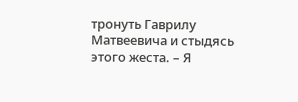тронуть Гаврилу Матвеевича и стыдясь этого жеста. – Я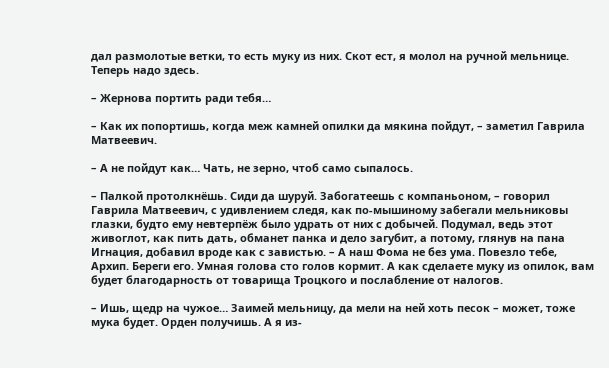дал размолотые ветки, то есть муку из них. Скот ест, я молол на ручной мельнице. Теперь надо здесь.

– Жернова портить ради тебя…

– Как их попортишь, когда меж камней опилки да мякина пойдут, – заметил Гаврила Матвеевич.

– А не пойдут как… Чать, не зерно, чтоб само сыпалось.

– Палкой протолкнёшь. Сиди да шуруй. Забогатеешь с компаньоном, – говорил Гаврила Матвеевич, с удивлением следя, как по-мышиному забегали мельниковы глазки, будто ему невтерпёж было удрать от них с добычей. Подумал, ведь этот живоглот, как пить дать, обманет панка и дело загубит, а потому, глянув на пана Игнация, добавил вроде как с завистью. – А наш Фома не без ума. Повезло тебе, Архип. Береги его. Умная голова сто голов кормит. А как сделаете муку из опилок, вам будет благодарность от товарища Троцкого и послабление от налогов.

– Ишь, щедр на чужое… Заимей мельницу, да мели на ней хоть песок – может, тоже мука будет. Орден получишь. А я из-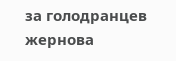за голодранцев жернова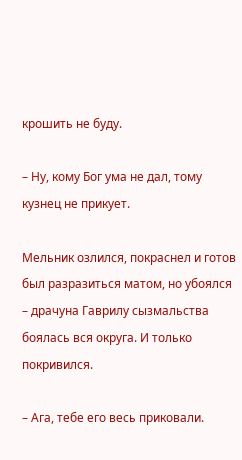крошить не буду.

– Ну, кому Бог ума не дал, тому кузнец не прикует.

Мельник озлился, покраснел и готов был разразиться матом, но убоялся – драчуна Гаврилу сызмальства боялась вся округа. И только покривился.

– Ага, тебе его весь приковали.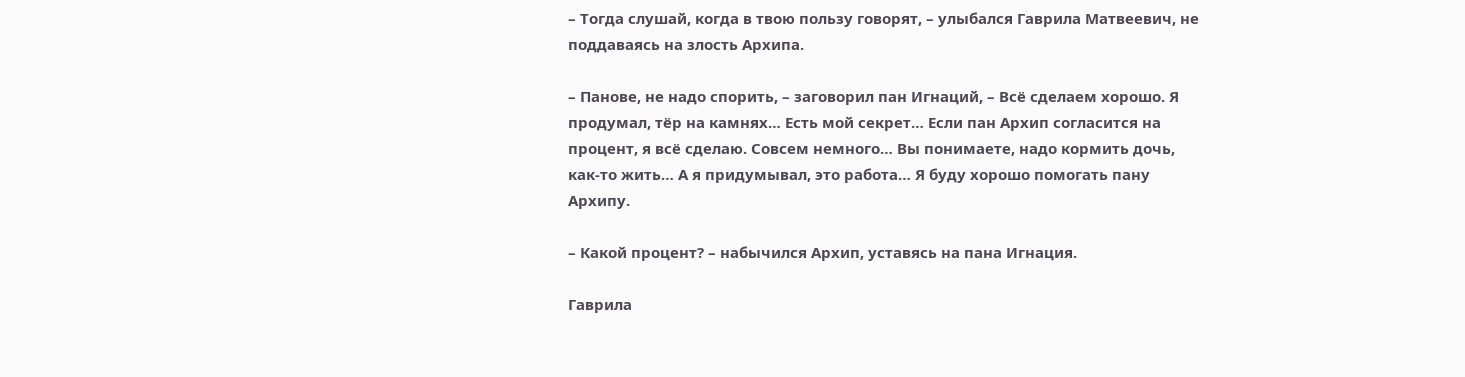– Тогда слушай, когда в твою пользу говорят, – улыбался Гаврила Матвеевич, не поддаваясь на злость Архипа.

– Панове, не надо спорить, – заговорил пан Игнаций, – Всё сделаем хорошо. Я продумал, тёр на камнях… Есть мой секрет… Если пан Архип согласится на процент, я всё сделаю. Совсем немного… Вы понимаете, надо кормить дочь, как-то жить… А я придумывал, это работа… Я буду хорошо помогать пану Архипу.

– Какой процент? – набычился Архип, уставясь на пана Игнация.

Гаврила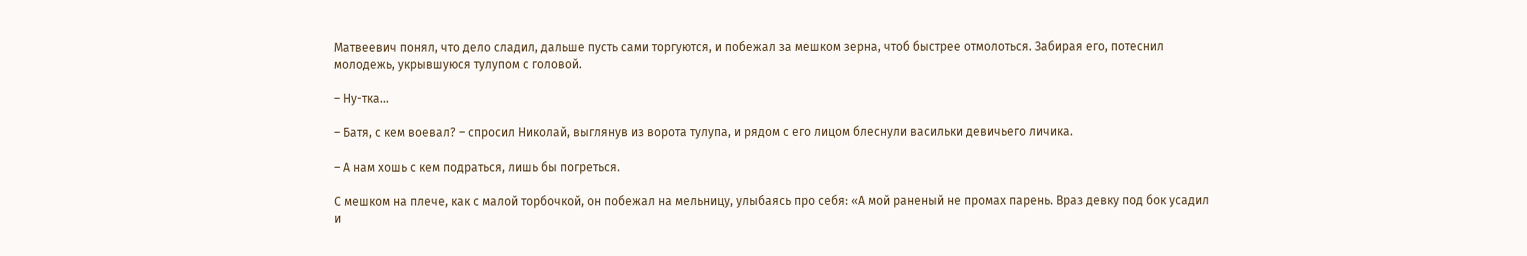Матвеевич понял, что дело сладил, дальше пусть сами торгуются, и побежал за мешком зерна, чтоб быстрее отмолоться. Забирая его, потеснил молодежь, укрывшуюся тулупом с головой.

– Ну-тка…

– Батя, с кем воевал? – спросил Николай, выглянув из ворота тулупа, и рядом с его лицом блеснули васильки девичьего личика.

– А нам хошь с кем подраться, лишь бы погреться.

С мешком на плече, как с малой торбочкой, он побежал на мельницу, улыбаясь про себя: «А мой раненый не промах парень. Враз девку под бок усадил и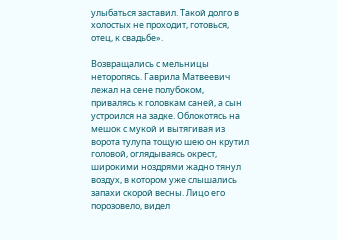улыбаться заставил. Такой долго в холостых не проходит, готовься, отец, к свадьбе».

Возвращались с мельницы неторопясь. Гаврила Матвеевич лежал на сене полубоком, привалясь к головкам саней, а сын устроился на задке. Облокотясь на мешок с мукой и вытягивая из ворота тулупа тощую шею он крутил головой, оглядываясь окрест, широкими ноздрями жадно тянул воздух, в котором уже слышались запахи скорой весны. Лицо его порозовело, видел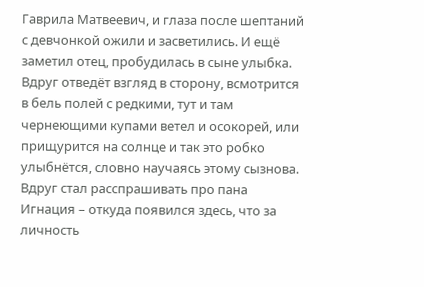Гаврила Матвеевич, и глаза после шептаний с девчонкой ожили и засветились. И ещё заметил отец, пробудилась в сыне улыбка. Вдруг отведёт взгляд в сторону, всмотрится в бель полей с редкими, тут и там чернеющими купами ветел и осокорей, или прищурится на солнце и так это робко улыбнётся, словно научаясь этому сызнова. Вдруг стал расспрашивать про пана Игнация – откуда появился здесь, что за личность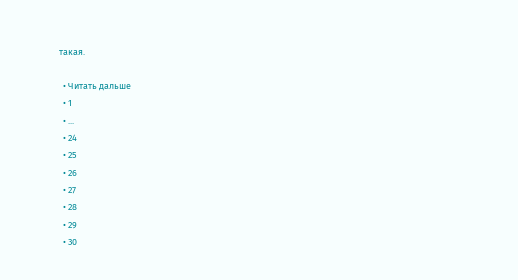такая.

  • Читать дальше
  • 1
  • ...
  • 24
  • 25
  • 26
  • 27
  • 28
  • 29
  • 30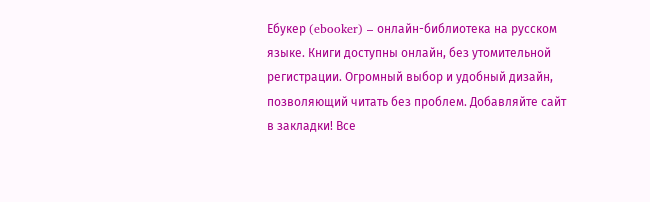Ебукер (ebooker) – онлайн-библиотека на русском языке. Книги доступны онлайн, без утомительной регистрации. Огромный выбор и удобный дизайн, позволяющий читать без проблем. Добавляйте сайт в закладки! Все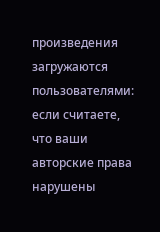произведения загружаются пользователями: если считаете, что ваши авторские права нарушены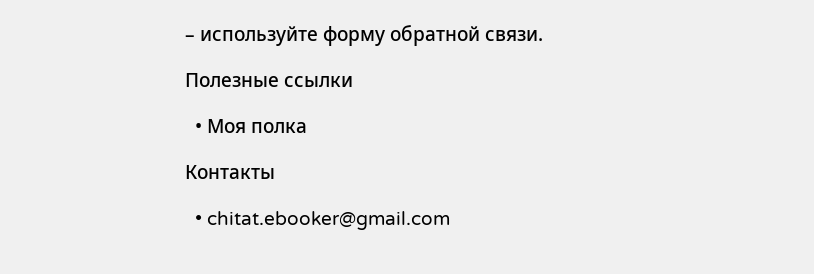– используйте форму обратной связи.

Полезные ссылки

  • Моя полка

Контакты

  • chitat.ebooker@gmail.com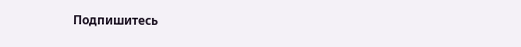Подпишитесь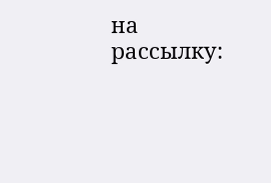на рассылку: